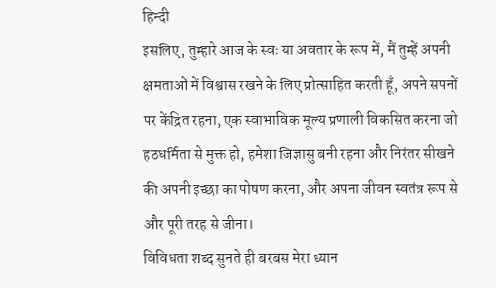हिन्दी
इसलिए, तुम्हारे आज के स्वः या अवतार के रूप में, मैं तुम्हें अपनी क्षमताओं में विश्वास रखने के लिए प्रोत्साहित करती हूँ, अपने सपनों पर केंद्रित रहना, एक स्वाभाविक मूल्य प्रणाली विकसित करना जो हठधर्मिता से मुक्त हो, हमेशा जिज्ञासु बनी रहना और निरंतर सीखने की अपनी इच्छा का पोषण करना, और अपना जीवन स्वतंत्र रूप से और पूरी तरह से जीना।
विविधता शब्द सुनते ही बरबस मेरा ध्यान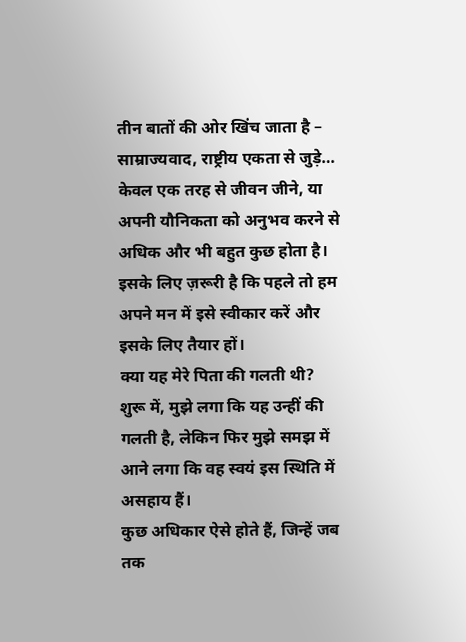तीन बातों की ओर खिंच जाता है – साम्राज्यवाद, राष्ट्रीय एकता से जुड़े…
केवल एक तरह से जीवन जीने, या अपनी यौनिकता को अनुभव करने से अधिक और भी बहुत कुछ होता है। इसके लिए ज़रूरी है कि पहले तो हम अपने मन में इसे स्वीकार करें और इसके लिए तैयार हों।
क्या यह मेरे पिता की गलती थी? शुरू में, मुझे लगा कि यह उन्हीं की गलती है, लेकिन फिर मुझे समझ में आने लगा कि वह स्वयं इस स्थिति में असहाय हैं।
कुछ अधिकार ऐसे होते हैं, जिन्हें जब तक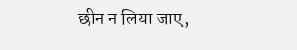छीन न लिया जाए,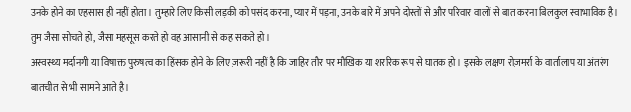उनके होने का एहसास ही नहीं होता। तुम्हारे लिए किसी लड़की को पसंद करना, प्यार में पड़ना, उनके बारे में अपने दोस्तों से और परिवार वालों से बात करना बिलकुल स्वाभाविक है। तुम जैसा सोचते हो, जैसा महसूस करते हो वह आसानी से कह सकते हो।
अस्वस्थ्य मर्दानगी या विषाक्त पुरुषत्व का हिंसक होने के लिए ज़रूरी नहीं है कि जाहिर तौर पर मौखिक या शररिक रूप से घातक हो। इसके लक्षण रोज़मर्रा के वार्तालाप या अंतरंग बातचीत से भी सामने आते है।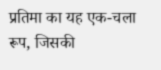प्रतिमा का यह एक-चला रूप, जिसकी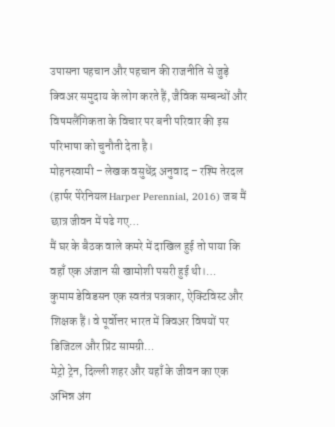उपासना पहचान और पहचान की राजनीति से जुड़े क्विअर समुदाय के लोग करते हैं, जैविक सम्बन्धों और विषमलैंगिकता के विचार पर बनी परिवार की इस परिभाषा को चुनौती देता है।
मोहनस्वामी – लेखक वसुधेंद्र अनुवाद – रश्मि तेरदल (हार्पर पेरेनियल Harper Perennial, 2016) जब मैं छात्र जीवन में पढे गए…
मैं घर के बैठक वाले कमरे में दाखिल हुई तो पाया कि वहाँ एक अंजान सी खामोशी पसरी हुई थी।…
कुमाम डेविडसन एक स्वतंत्र पत्रकार, ऐक्टिविस्ट और शिक्षक हैं। वे पूर्वोत्तर भारत में क्विअर विषयों पर डिजिटल और प्रिंट सामग्री…
मेट्रो ट्रेन, दिल्ली शहर और यहाँ के जीवन का एक अभिन्न अंग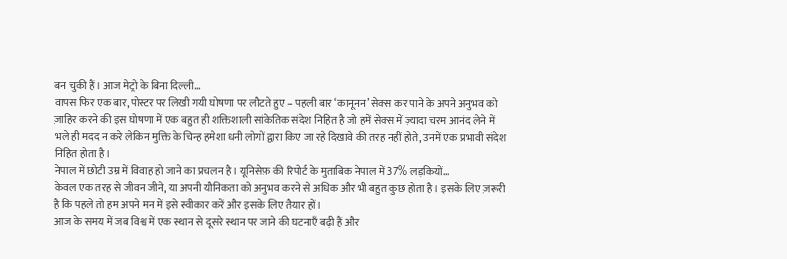बन चुकी हैं। आज मेट्रो के बिना दिल्ली…
वापस फिर एक बार, पोस्टर पर लिखी गयी घोषणा पर लौटते हुए – पहली बार ‘कानूनन’ सेक्स कर पाने के अपने अनुभव को ज़ाहिर करने की इस घोषणा में एक बहुत ही शक्तिशाली सांकेतिक संदेश निहित है जो हमें सेक्स में ज़्यादा चरम आनंद लेने में भले ही मदद न करे लेकिन मुक्ति के चिन्ह हमेशा धनी लोगों द्वारा किए जा रहे दिखावे की तरह नहीं होते, उनमें एक प्रभावी संदेश निहित होता है।
नेपाल में छोटी उम्र में विवाह हो जाने का प्रचलन है। यूनिसेफ़ की रिपोर्ट के मुताबिक नेपाल में 37% लड़कियों…
केवल एक तरह से जीवन जीने, या अपनी यौनिकता को अनुभव करने से अधिक और भी बहुत कुछ होता है। इसके लिए ज़रूरी है कि पहले तो हम अपने मन में इसे स्वीकार करें और इसके लिए तैयार हों।
आज के समय में जब विश्व में एक स्थान से दूसरे स्थान पर जाने की घटनाएँ बढ़ी हैं और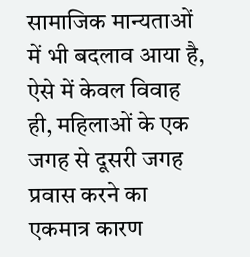सामाजिक मान्यताओं में भी बदलाव आया है, ऐसे में केवल विवाह ही, महिलाओं के एक जगह से दूसरी जगह प्रवास करने का एकमात्र कारण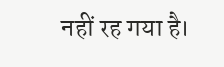नहीं रह गया है।